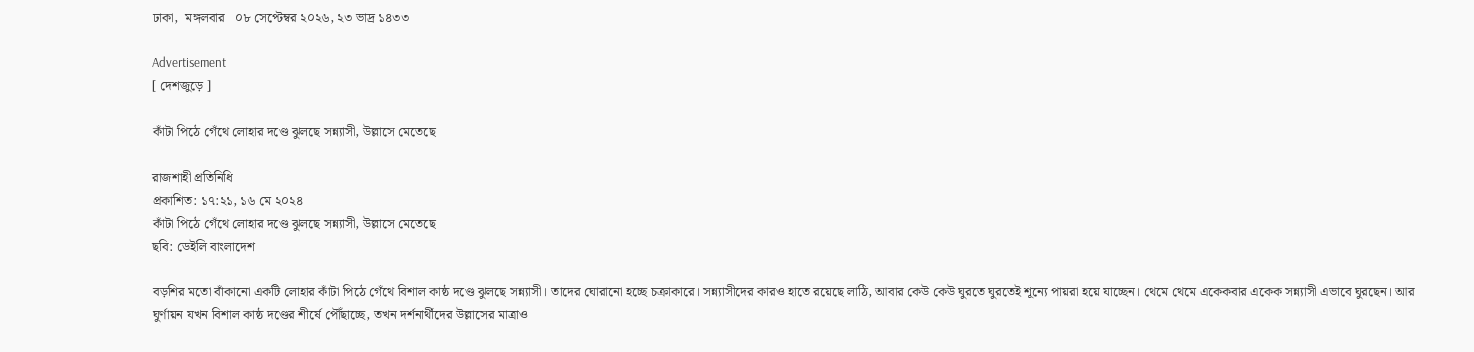ঢাকা,  মঙ্গলবার   ০৮ সেপ্টেম্বর ২০২৬, ২৩ ভাদ্র ১৪৩৩

Advertisement
[ দেশজুড়ে ]

কাঁটা পিঠে গেঁথে লোহার দণ্ডে ঝুলছে সন্ন্যাসী, উল্লাসে মেতেছে

রাজশাহী প্রতিনিধি
প্রকাশিত: ১৭:২১, ১৬ মে ২০২৪
কাঁটা পিঠে গেঁথে লোহার দণ্ডে ঝুলছে সন্ন্যাসী, উল্লাসে মেতেছে
ছবি: ডেইলি বাংলাদেশ

বড়শির মতো বাঁকানো একটি লোহার কাঁটা পিঠে গেঁথে বিশাল কাষ্ঠ দণ্ডে ঝুলছে সন্ন্যাসী। তাদের ঘোরানো হচ্ছে চক্রাকারে। সন্ন্যাসীদের কারও হাতে রয়েছে লাঠি, আবার কেউ কেউ ঘুরতে ঘুরতেই শূন্যে পায়রা হয়ে যাচ্ছেন। থেমে থেমে একেকবার একেক সন্ন্যাসী এভাবে ঘুরছেন। আর ঘুর্ণায়ন যখন বিশাল কাষ্ঠ দণ্ডের শীর্ষে পৌঁছাচ্ছে, তখন দর্শনার্থীদের উল্লাসের মাত্রাও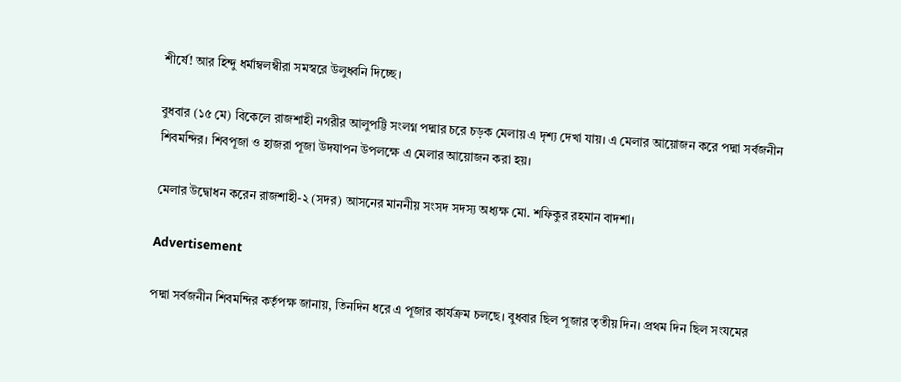শীর্ষে! আর হিন্দু ধর্মাম্বলম্বীরা সমস্বরে উলুধ্বনি দিচ্ছে।

বুধবার (১৫ মে) বিকেলে রাজশাহী নগরীর আলুপট্টি সংলগ্ন পদ্মার চরে চড়ক মেলায় এ দৃশ্য দেখা যায়। এ মেলার আয়োজন করে পদ্মা সর্বজনীন শিবমন্দির। শিবপূজা ও হাজরা পূজা উদযাপন উপলক্ষে এ মেলার আয়োজন করা হয়।

মেলার উদ্বোধন করেন রাজশাহী-২ (সদর) আসনের মাননীয় সংসদ সদস্য অধ্যক্ষ মো. শফিকুর রহমান বাদশা।

Advertisement

পদ্মা সর্বজনীন শিবমন্দির কর্তৃপক্ষ জানায়, তিনদিন ধরে এ পূজার কার্যক্রম চলছে। বুধবার ছিল পূজার তৃতীয় দিন। প্রথম দিন ছিল সংযমের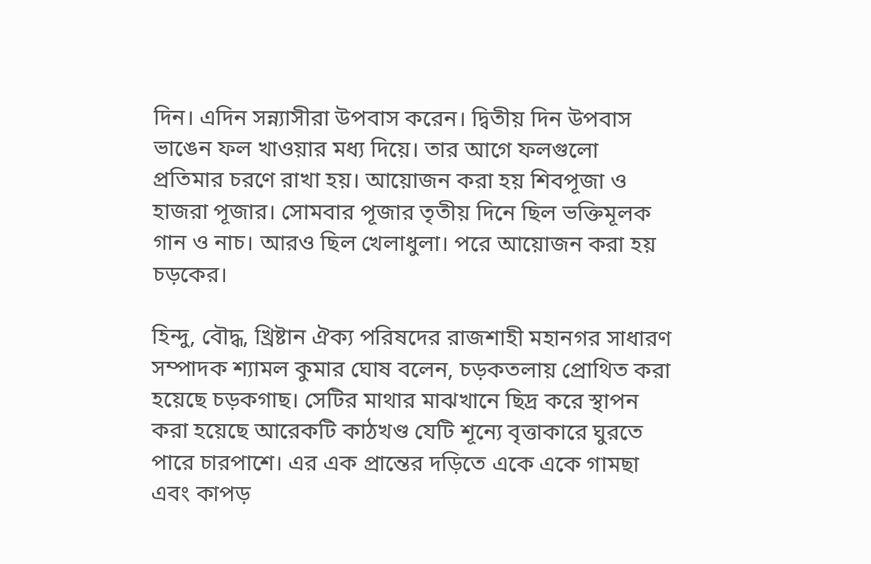দিন। এদিন সন্ন্যাসীরা উপবাস করেন। দ্বিতীয় দিন উপবাস ভাঙেন ফল খাওয়ার মধ্য দিয়ে। তার আগে ফলগুলো প্রতিমার চরণে রাখা হয়। আয়োজন করা হয় শিবপূজা ও হাজরা পূজার। সোমবার পূজার তৃতীয় দিনে ছিল ভক্তিমূলক গান ও নাচ। আরও ছিল খেলাধুলা। পরে আয়োজন করা হয় চড়কের।

হিন্দু, বৌদ্ধ, খ্রিষ্টান ঐক্য পরিষদের রাজশাহী মহানগর সাধারণ সম্পাদক শ্যামল কুমার ঘোষ বলেন, চড়কতলায় প্রোথিত করা হয়েছে চড়কগাছ। সেটির মাথার মাঝখানে ছিদ্র করে স্থাপন করা হয়েছে আরেকটি কাঠখণ্ড যেটি শূন্যে বৃত্তাকারে ঘুরতে পারে চারপাশে। এর এক প্রান্তের দড়িতে একে একে গামছা এবং কাপড়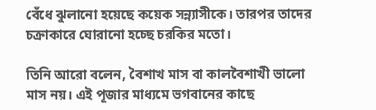বেঁধে ঝুলানো হয়েছে কয়েক সন্ন্যাসীকে। তারপর তাদের চক্রাকারে ঘোরানো হচ্ছে চরকির মতো।

তিনি আরো বলেন, বৈশাখ মাস বা কালবৈশাখী ভালো মাস নয়। এই পূজার মাধ্যমে ভগবানের কাছে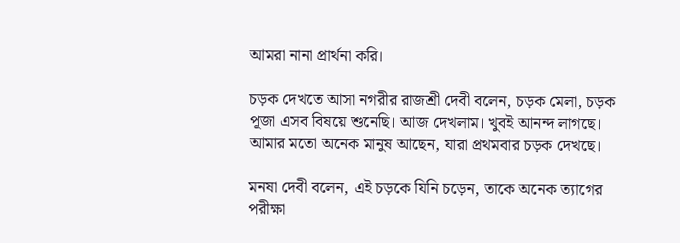আমরা নানা প্রার্থনা করি।

চড়ক দেখতে আসা নগরীর রাজশ্রী দেবী বলেন, চড়ক মেলা, চড়ক পূজা এসব বিষয়ে শুনেছি। আজ দেখলাম। খুবই আনন্দ লাগছে। আমার মতো অনেক মানুষ আছেন, যারা প্রথমবার চড়ক দেখছে।

মনষা দেবী বলেন, এই চড়কে যিনি চড়েন, তাকে অনেক ত্যাগের পরীক্ষা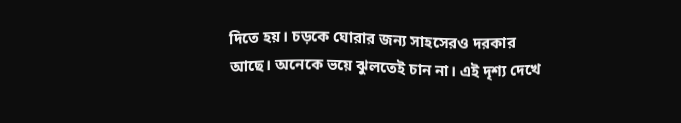দিতে হয়। চড়কে ঘোরার জন্য সাহসেরও দরকার আছে। অনেকে ভয়ে ঝুলতেই চান না। এই দৃশ্য দেখে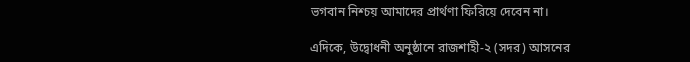ভগবান নিশ্চয় আমাদের প্রার্থণা ফিরিয়ে দেবেন না।

এদিকে, উদ্বোধনী অনুষ্ঠানে রাজশাহী-২ (সদর) আসনের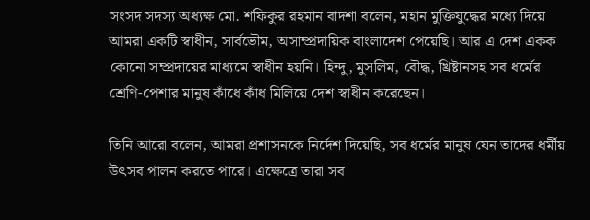সংসদ সদস্য অধ্যক্ষ মো. শফিকুর রহমান বাদশা বলেন, মহান মুক্তিযুদ্ধের মধ্যে দিয়ে আমরা একটি স্বাধীন, সার্বভৌম, অসাম্প্রদায়িক বাংলাদেশ পেয়েছি। আর এ দেশ একক কোনো সম্প্রদায়ের মাধ্যমে স্বাধীন হয়নি। হিন্দু, মুসলিম, বৌদ্ধ, খ্রিষ্টানসহ সব ধর্মের শ্রেণি-পেশার মানুষ কাঁধে কাঁধ মিলিয়ে দেশ স্বাধীন করেছেন।

তিনি আরো বলেন, আমরা প্রশাসনকে নির্দেশ দিয়েছি, সব ধর্মের মানুষ যেন তাদের ধর্মীয় উৎসব পালন করতে পারে। এক্ষেত্রে তারা সব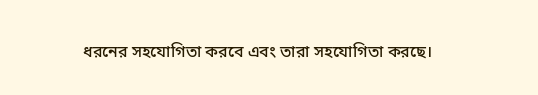ধরনের সহযোগিতা করবে এবং তারা সহযোগিতা করছে।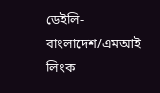ডেইলি-বাংলাদেশ/এমআই
লিংক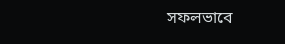সফলভাবে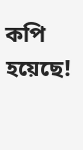কপি হয়েছে!